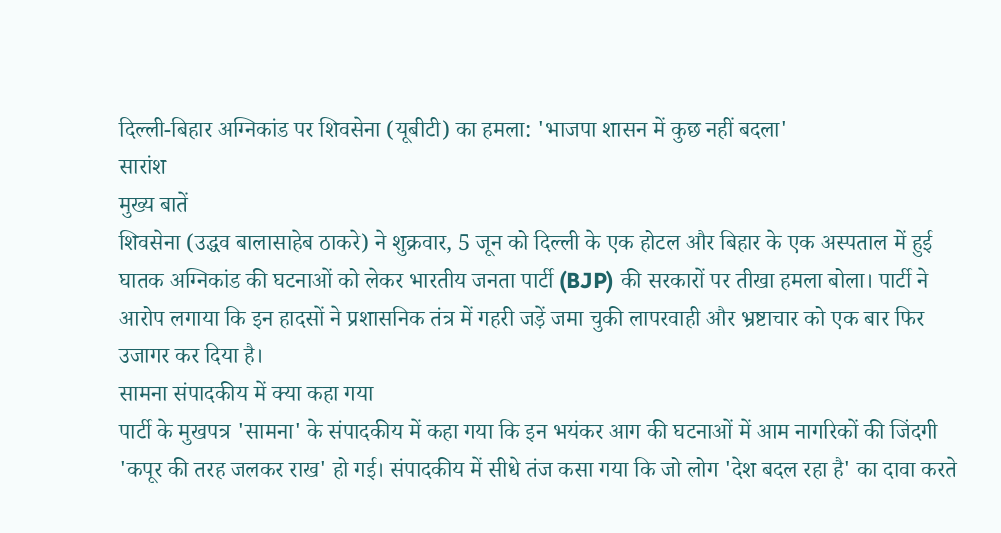दिल्ली-बिहार अग्निकांड पर शिवसेना (यूबीटी) का हमला: 'भाजपा शासन में कुछ नहीं बदला'
सारांश
मुख्य बातें
शिवसेना (उद्धव बालासाहेब ठाकरे) ने शुक्रवार, 5 जून को दिल्ली के एक होटल और बिहार के एक अस्पताल में हुई घातक अग्निकांड की घटनाओं को लेकर भारतीय जनता पार्टी (BJP) की सरकारों पर तीखा हमला बोला। पार्टी ने आरोप लगाया कि इन हादसों ने प्रशासनिक तंत्र में गहरी जड़ें जमा चुकी लापरवाही और भ्रष्टाचार को एक बार फिर उजागर कर दिया है।
सामना संपादकीय में क्या कहा गया
पार्टी के मुखपत्र 'सामना' के संपादकीय में कहा गया कि इन भयंकर आग की घटनाओं में आम नागरिकों की जिंदगी 'कपूर की तरह जलकर राख' हो गई। संपादकीय में सीधे तंज कसा गया कि जो लोग 'देश बदल रहा है' का दावा करते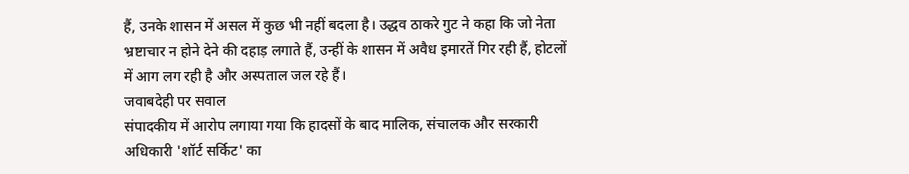हैं, उनके शासन में असल में कुछ भी नहीं बदला है। उद्धव ठाकरे गुट ने कहा कि जो नेता भ्रष्टाचार न होने देने की दहाड़ लगाते हैं, उन्हीं के शासन में अवैध इमारतें गिर रही हैं, होटलों में आग लग रही है और अस्पताल जल रहे हैं।
जवाबदेही पर सवाल
संपादकीय में आरोप लगाया गया कि हादसों के बाद मालिक, संचालक और सरकारी अधिकारी 'शॉर्ट सर्किट' का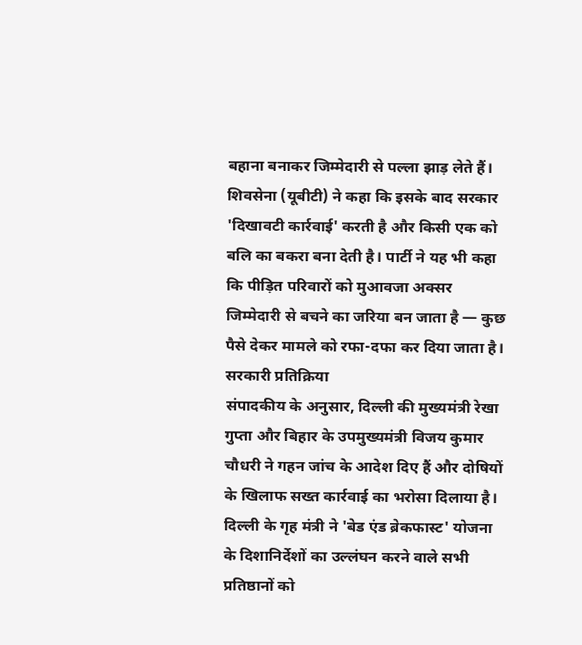बहाना बनाकर जिम्मेदारी से पल्ला झाड़ लेते हैं। शिवसेना (यूबीटी) ने कहा कि इसके बाद सरकार 'दिखावटी कार्रवाई' करती है और किसी एक को बलि का बकरा बना देती है। पार्टी ने यह भी कहा कि पीड़ित परिवारों को मुआवजा अक्सर जिम्मेदारी से बचने का जरिया बन जाता है — कुछ पैसे देकर मामले को रफा-दफा कर दिया जाता है।
सरकारी प्रतिक्रिया
संपादकीय के अनुसार, दिल्ली की मुख्यमंत्री रेखा गुप्ता और बिहार के उपमुख्यमंत्री विजय कुमार चौधरी ने गहन जांच के आदेश दिए हैं और दोषियों के खिलाफ सख्त कार्रवाई का भरोसा दिलाया है। दिल्ली के गृह मंत्री ने 'बेड एंड ब्रेकफास्ट' योजना के दिशानिर्देशों का उल्लंघन करने वाले सभी प्रतिष्ठानों को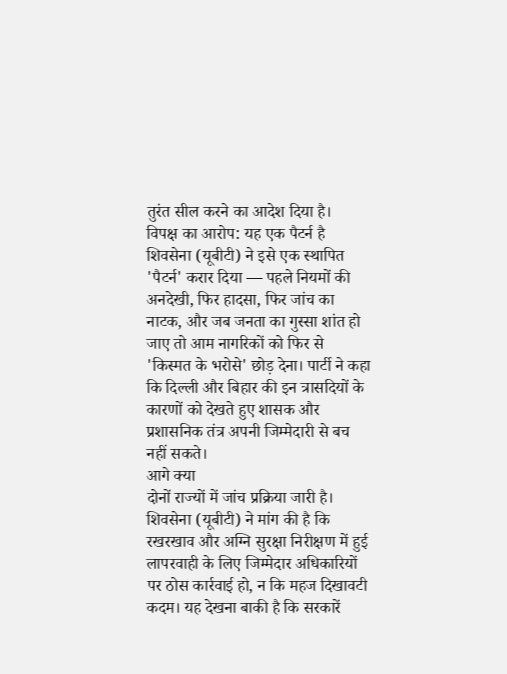तुरंत सील करने का आदेश दिया है।
विपक्ष का आरोप: यह एक पैटर्न है
शिवसेना (यूबीटी) ने इसे एक स्थापित 'पैटर्न' करार दिया — पहले नियमों की अनदेखी, फिर हादसा, फिर जांच का नाटक, और जब जनता का गुस्सा शांत हो जाए तो आम नागरिकों को फिर से 'किस्मत के भरोसे' छोड़ देना। पार्टी ने कहा कि दिल्ली और बिहार की इन त्रासदियों के कारणों को देखते हुए शासक और प्रशासनिक तंत्र अपनी जिम्मेदारी से बच नहीं सकते।
आगे क्या
दोनों राज्यों में जांच प्रक्रिया जारी है। शिवसेना (यूबीटी) ने मांग की है कि रखरखाव और अग्नि सुरक्षा निरीक्षण में हुई लापरवाही के लिए जिम्मेदार अधिकारियों पर ठोस कार्रवाई हो, न कि महज दिखावटी कदम। यह देखना बाकी है कि सरकारें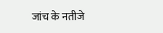जांच के नतीजे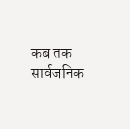कब तक सार्वजनिक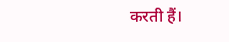करती हैं।